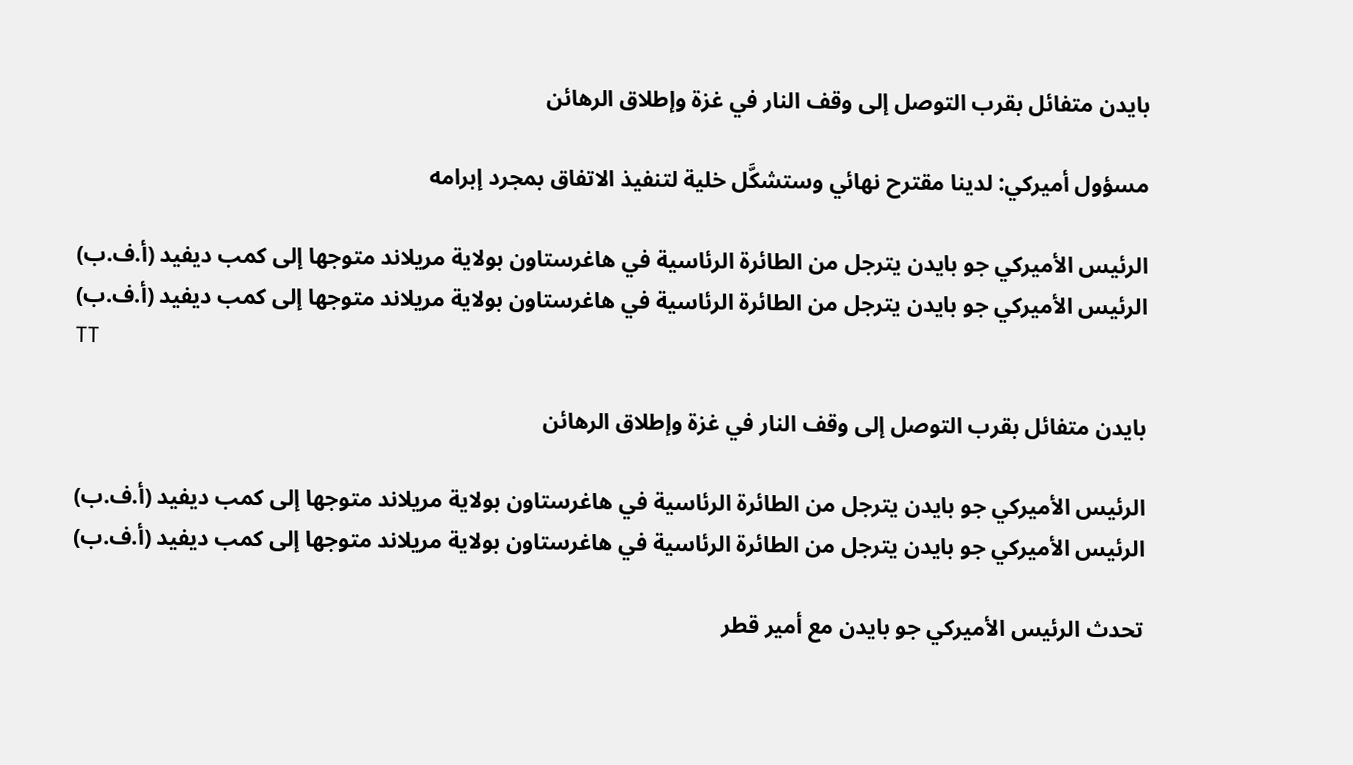بايدن متفائل بقرب التوصل إلى وقف النار في غزة وإطلاق الرهائن

مسؤول أميركي: لدينا مقترح نهائي وستشكَّل خلية لتنفيذ الاتفاق بمجرد إبرامه

الرئيس الأميركي جو بايدن يترجل من الطائرة الرئاسية في هاغرستاون بولاية مريلاند متوجها إلى كمب ديفيد (أ.ف.ب)
الرئيس الأميركي جو بايدن يترجل من الطائرة الرئاسية في هاغرستاون بولاية مريلاند متوجها إلى كمب ديفيد (أ.ف.ب)
TT

بايدن متفائل بقرب التوصل إلى وقف النار في غزة وإطلاق الرهائن

الرئيس الأميركي جو بايدن يترجل من الطائرة الرئاسية في هاغرستاون بولاية مريلاند متوجها إلى كمب ديفيد (أ.ف.ب)
الرئيس الأميركي جو بايدن يترجل من الطائرة الرئاسية في هاغرستاون بولاية مريلاند متوجها إلى كمب ديفيد (أ.ف.ب)

تحدث الرئيس الأميركي جو بايدن مع أمير قطر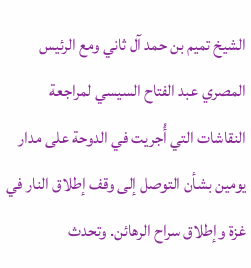الشيخ تميم بن حمد آل ثاني ومع الرئيس المصري عبد الفتاح السيسي لمراجعة النقاشات التي أُجريت في الدوحة على مدار يومين بشأن التوصل إلى وقف إطلاق النار في غزة وإطلاق سراح الرهائن. وتحدث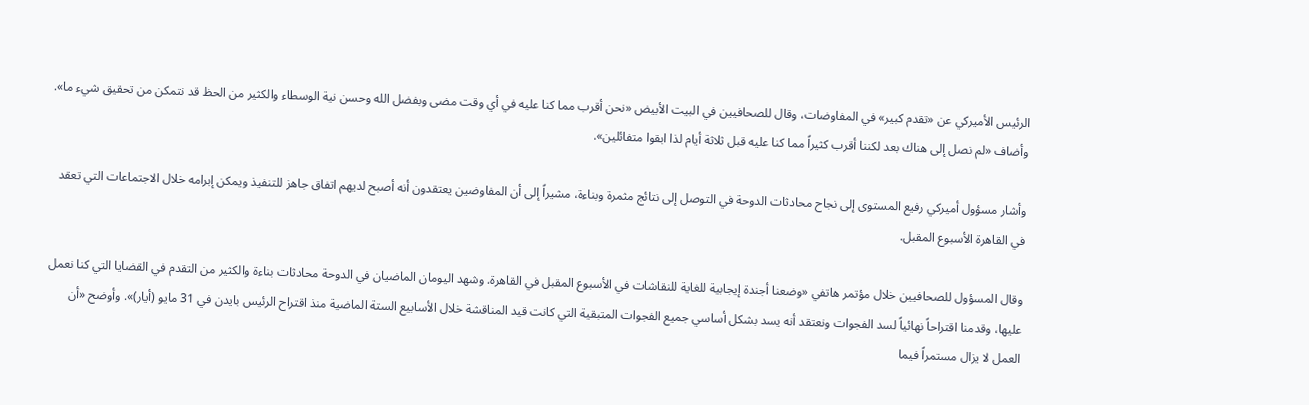الرئيس الأميركي عن «تقدم كبير» في المفاوضات، وقال للصحافيين في البيت الأبيض «نحن أقرب مما كنا عليه في أي وقت مضى وبفضل الله وحسن نية الوسطاء والكثير من الحظ قد نتمكن من تحقيق شيء ما». وأضاف «لم نصل إلى هناك بعد لكننا أقرب كثيراً مما كنا عليه قبل ثلاثة أيام لذا ابقوا متفائلين».

وأشار مسؤول أميركي رفيع المستوى إلى نجاح محادثات الدوحة في التوصل إلى نتائج مثمرة وبناءة، مشيراً إلى أن المفاوضين يعتقدون أنه أصبح لديهم اتفاق جاهز للتنفيذ ويمكن إبرامه خلال الاجتماعات التي تعقد في القاهرة الأسبوع المقبل.

وقال المسؤول للصحافيين خلال مؤتمر هاتفي «وضعنا أجندة إيجابية للغاية للنقاشات في الأسبوع المقبل في القاهرة. وشهد اليومان الماضيان في الدوحة محادثات بناءة والكثير من التقدم في القضايا التي كنا نعمل عليها، وقدمنا اقتراحاً نهائياً لسد الفجوات ونعتقد أنه يسد بشكل أساسي جميع الفجوات المتبقية التي كانت قيد المناقشة خلال الأسابيع الستة الماضية منذ اقتراح الرئيس بايدن في 31 مايو (أيار)». وأوضح «أن العمل لا يزال مستمراً فيما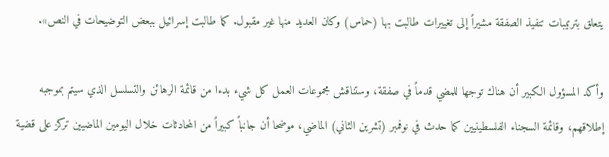يتعلق بترتيبات تنفيذ الصفقة مشيراً إلى تغييرات طالبت بها (حماس) وكان العديد منها غير مقبول. كما طالبت إسرائيل ببعض التوضيحات في النص».

وأكد المسؤول الكبير أن هناك توجها للمضي قدماً في صفقة، وستناقش مجموعات العمل كل شيء بدءا من قائمة الرهائن والتسلسل الذي سيتم بموجبه إطلاقهم، وقائمة السجناء الفلسطينيين كما حدث في نوفمبر (تشرين الثاني) الماضي، موضحا أن جانباً كبيراً من المحادثات خلال اليومين الماضيين تركز على قضية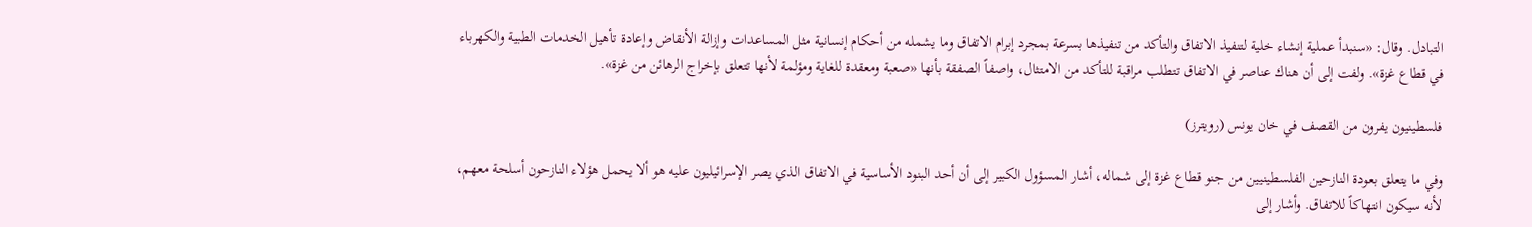التبادل. وقال: «سنبدأ عملية إنشاء خلية لتنفيذ الاتفاق والتأكد من تنفيذها بسرعة بمجرد إبرام الاتفاق وما يشمله من أحكام إنسانية مثل المساعدات وإزالة الأنقاض وإعادة تأهيل الخدمات الطبية والكهرباء في قطاع غزة». ولفت إلى أن هناك عناصر في الاتفاق تتطلب مراقبة للتأكد من الامتثال، واصفاً الصفقة بأنها «صعبة ومعقدة للغاية ومؤلمة لأنها تتعلق بإخراج الرهائن من غزة».

فلسطينيون يفرون من القصف في خان يونس (رويترز)

وفي ما يتعلق بعودة النازحين الفلسطينيين من جنو قطاع غزة إلى شماله، أشار المسؤول الكبير إلى أن أحد البنود الأساسية في الاتفاق الذي يصر الإسرائيليون عليه هو ألا يحمل هؤلاء النازحون أسلحة معهم، لأنه سيكون انتهاكاً للاتفاق. وأشار إلى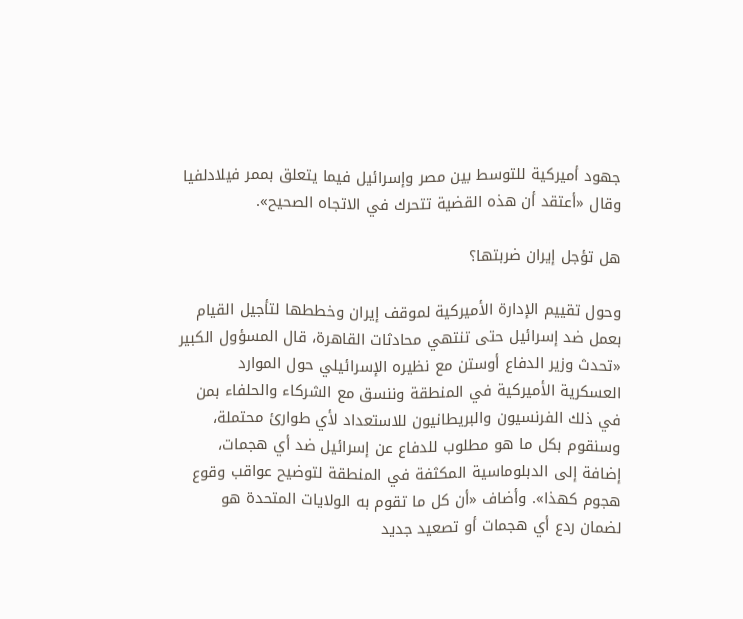جهود أميركية للتوسط بين مصر وإسرائيل فيما يتعلق بممر فيلادلفيا وقال «أعتقد أن هذه القضية تتحرك في الاتجاه الصحيح».

هل تؤجل إيران ضربتها؟

وحول تقييم الإدارة الأميركية لموقف إيران وخططها لتأجيل القيام بعمل ضد إسرائيل حتى تنتهي محادثات القاهرة، قال المسؤول الكبير «تحدث وزير الدفاع أوستن مع نظيره الإسرائيلي حول الموارد العسكرية الأميركية في المنطقة وننسق مع الشركاء والحلفاء بمن في ذلك الفرنسيون والبريطانيون للاستعداد لأي طوارئ محتملة، وسنقوم بكل ما هو مطلوب للدفاع عن إسرائيل ضد أي هجمات، إضافة إلى الدبلوماسية المكثفة في المنطقة لتوضيح عواقب وقوع هجوم كهذا». وأضاف «أن كل ما تقوم به الولايات المتحدة هو لضمان ردع أي هجمات أو تصعيد جديد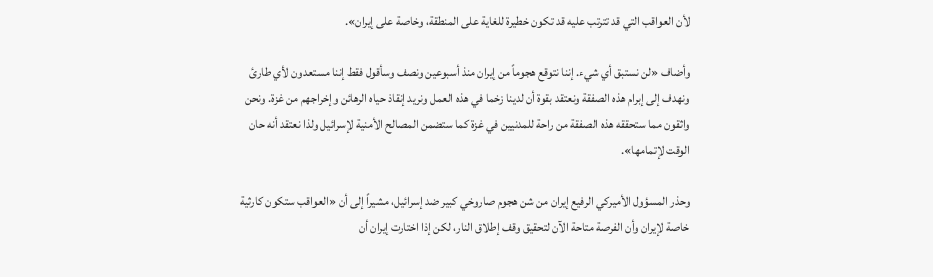لأن العواقب التي قد تترتب عليه قد تكون خطيرة للغاية على المنطقة، وخاصة على إيران».

وأضاف «لن نستبق أي شيء. إننا نتوقع هجوماً من إيران منذ أسبوعين ونصف وسأقول فقط إننا مستعدون لأي طارئ ونهدف إلى إبرام هذه الصفقة ونعتقد بقوة أن لدينا زخما في هذه العمل ونريد إنقاذ حياه الرهائن وإخراجهم من غزة. ونحن واثقون مما ستحققه هذه الصفقة من راحة للمدنيين في غزة كما ستضمن المصالح الأمنية لإسرائيل ولذا نعتقد أنه حان الوقت لإتمامها».

وحذر المسؤول الأميركي الرفيع إيران من شن هجوم صاروخي كبير ضد إسرائيل، مشيراً إلى أن «العواقب ستكون كارثية خاصة لإيران وأن الفرصة متاحة الآن لتحقيق وقف إطلاق النار، لكن إذا اختارت إيران أن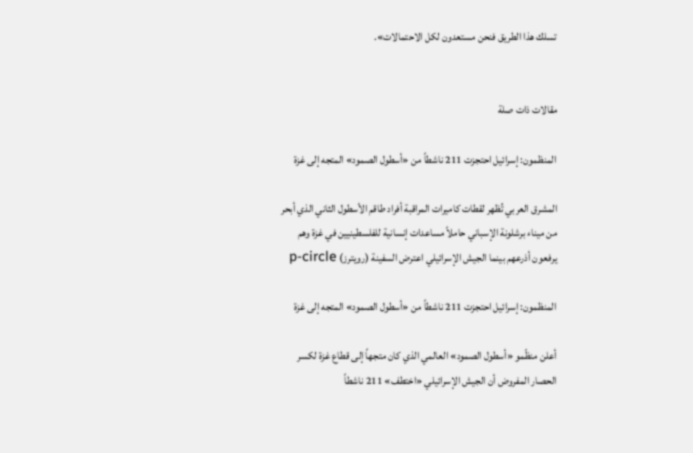تسلك هذا الطريق فنحن مستعدون لكل الاحتمالات».


مقالات ذات صلة

المنظمون: إسرائيل احتجزت 211 ناشطاً من «أسطول الصمود» المتجه إلى غزة

المشرق العربي تُظهر لقطات كاميرات المراقبة أفراد طاقم الأسطول الثاني الذي أبحر من ميناء برشلونة الإسباني حاملاً مساعدات إنسانية للفلسطينيين في غزة وهم يرفعون أذرعهم بينما الجيش الإسرائيلي اعترض السفينة (رويترز) p-circle

المنظمون: إسرائيل احتجزت 211 ناشطاً من «أسطول الصمود» المتجه إلى غزة

أعلن منظّمو «أسطول الصمود» العالمي الذي كان متجهاً إلى قطاع غزة لكسر الحصار المفروض أن الجيش الإسرائيلي «اختطف» 211 ناشطاً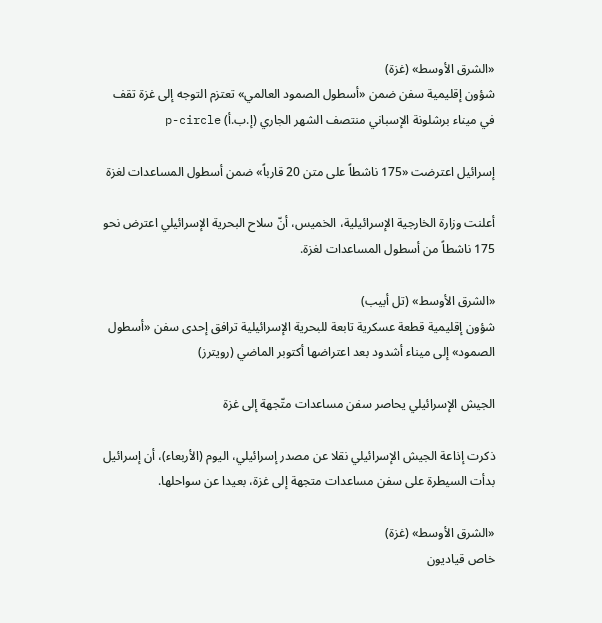«الشرق الأوسط» (غزة)
شؤون إقليمية سفن ضمن «أسطول الصمود العالمي» تعتزم التوجه إلى غزة تقف في ميناء برشلونة الإسباني منتصف الشهر الجاري (إ.ب.أ) p-circle

إسرائيل اعترضت «175 ناشطاً على متن 20 قارباً» ضمن أسطول المساعدات لغزة

أعلنت وزارة الخارجية الإسرائيلية، الخميس، أنّ سلاح البحرية الإسرائيلي اعترض نحو 175 ناشطاً من أسطول المساعدات لغزة.

«الشرق الأوسط» (تل أبيب)
شؤون إقليمية قطعة عسكرية تابعة للبحرية الإسرائيلية ترافق إحدى سفن «أسطول الصمود» إلى ميناء أشدود بعد اعتراضها أكتوبر الماضي (رويترز)

الجيش الإسرائيلي يحاصر سفن مساعدات متّجهة إلى غزة

ذكرت إذاعة الجيش الإسرائيلي نقلا عن مصدر إسرائيلي، اليوم (الأربعاء)، أن ‌إسرائيل بدأت ‌السيطرة على سفن ‌مساعدات متجهة إلى غزة، بعيدا عن سواحلها.

«الشرق الأوسط» (غزة)
خاص قياديون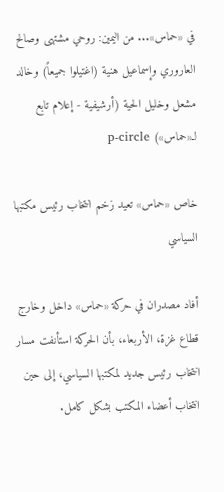في «حماس»... من اليمين: روحي مشتهى وصالح العاروري وإسماعيل هنية (اغتيلوا جميعاً) وخالد مشعل وخليل الحية (أرشيفية - إعلام تابع لـ«حماس») p-circle

خاص «حماس» تعيد زخم انتخاب رئيس مكتبها السياسي

أفاد مصدران في حركة «حماس» داخل وخارج قطاع غزة، الأربعاء، بأن الحركة استأنفت مسار انتخاب رئيس جديد لمكتبها السياسي، إلى حين انتخاب أعضاء المكتب بشكل كامل.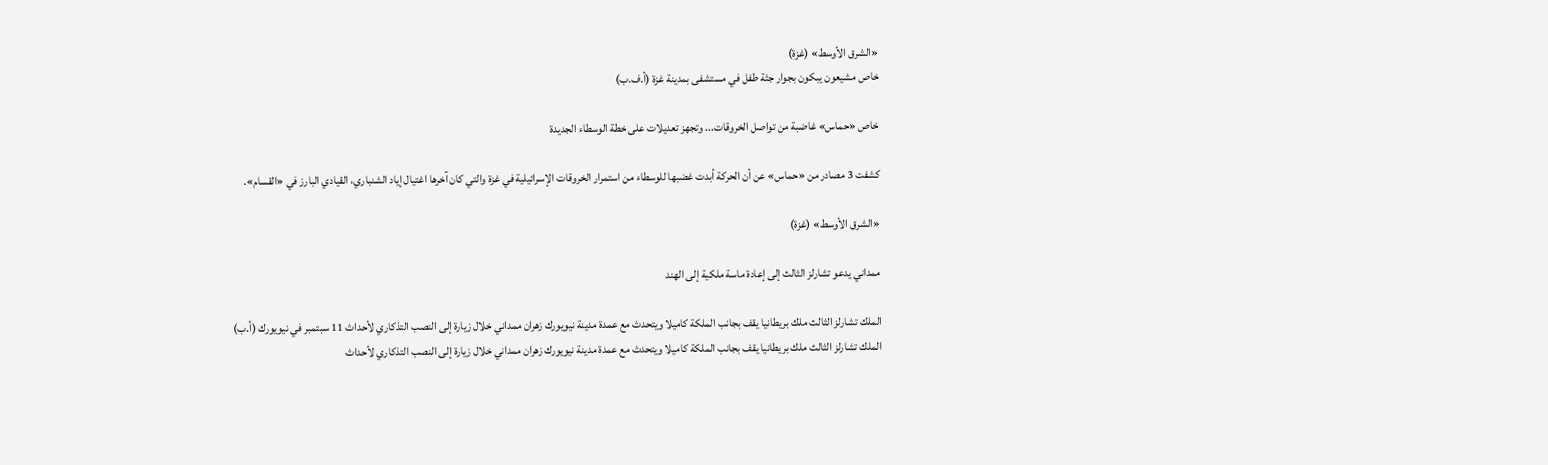«الشرق الأوسط» (غزة)
خاص مشيعون يبكون بجوار جثة طفل في مستشفى بمدينة غزة (أ.ف.ب)

خاص «حماس» غاضبة من تواصل الخروقات... وتجهز تعديلات على خطة الوسطاء الجديدة

كشفت 3 مصادر من «حماس» عن أن الحركة أبدت غضبها للوسطاء من استمرار الخروقات الإسرائيلية في غزة والتي كان آخرها اغتيال إياد الشنباري، القيادي البارز في «القسام».

«الشرق الأوسط» (غزة)

ممداني يدعو تشارلز الثالث إلى إعادة ماسة ملكية إلى الهند

الملك تشارلز الثالث ملك بريطانيا يقف بجانب الملكة كاميلا ويتحدث مع عمدة مدينة نيويورك زهران ممداني خلال زيارة إلى النصب التذكاري لأحداث 11 سبتمبر في نيويورك (أ.ب)
الملك تشارلز الثالث ملك بريطانيا يقف بجانب الملكة كاميلا ويتحدث مع عمدة مدينة نيويورك زهران ممداني خلال زيارة إلى النصب التذكاري لأحداث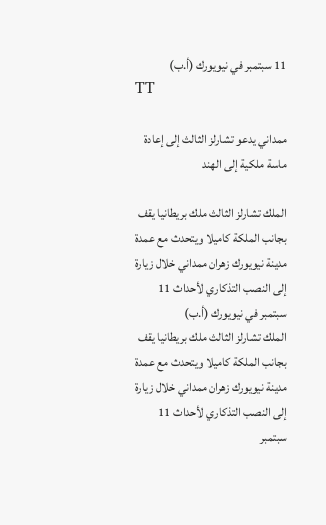11 سبتمبر في نيويورك (أ.ب)
TT

ممداني يدعو تشارلز الثالث إلى إعادة ماسة ملكية إلى الهند

الملك تشارلز الثالث ملك بريطانيا يقف بجانب الملكة كاميلا ويتحدث مع عمدة مدينة نيويورك زهران ممداني خلال زيارة إلى النصب التذكاري لأحداث 11 سبتمبر في نيويورك (أ.ب)
الملك تشارلز الثالث ملك بريطانيا يقف بجانب الملكة كاميلا ويتحدث مع عمدة مدينة نيويورك زهران ممداني خلال زيارة إلى النصب التذكاري لأحداث 11 سبتمبر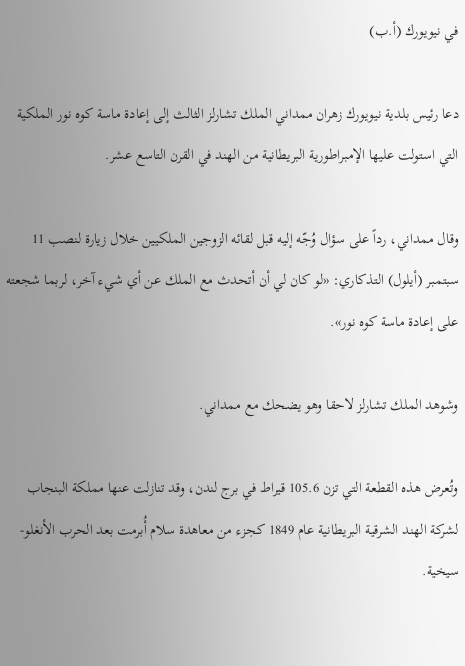في نيويورك (أ.ب)

دعا رئيس بلدية نيويورك زهران ممداني الملك تشارلز الثالث إلى إعادة ماسة كوه نور الملكية التي استولت عليها الإمبراطورية البريطانية من الهند في القرن التاسع عشر.

وقال ممداني، رداً على سؤال وُجّه إليه قبل لقائه الزوجين الملكيين خلال زيارة لنصب 11 سبتمبر (أيلول) التذكاري: «لو كان لي أن أتحدث مع الملك عن أي شيء آخر، لربما شجعته على إعادة ماسة كوه نور».

وشوهد الملك تشارلز لاحقا وهو يضحك مع ممداني.

وتُعرض هذه القطعة التي تزن 105.6 قيراط في برج لندن، وقد تنازلت عنها مملكة البنجاب لشركة الهند الشرقية البريطانية عام 1849 كجزء من معاهدة سلام أُبرمت بعد الحرب الأنغلو-سيخية.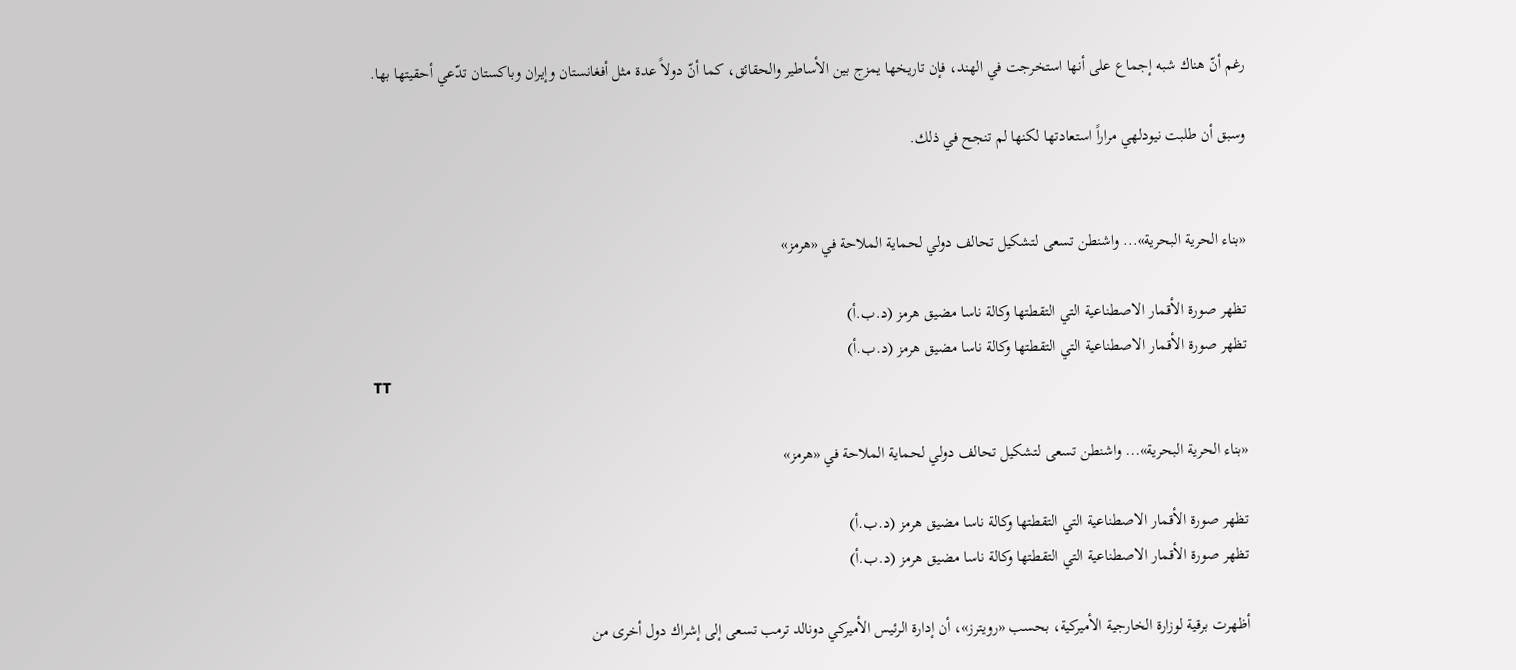رغم أنّ هناك شبه إجماع على أنها استخرجت في الهند، فإن تاريخها يمزج بين الأساطير والحقائق، كما أنّ دولاً عدة مثل أفغانستان وإيران وباكستان تدّعي أحقيتها بها.

وسبق أن طلبت نيودلهي مراراً استعادتها لكنها لم تنجح في ذلك.


«بناء الحرية البحرية»... واشنطن تسعى لتشكيل تحالف دولي لحماية الملاحة في «هرمز»

تظهر صورة الأقمار الاصطناعية التي التقطتها وكالة ناسا مضيق هرمز (د.ب.أ)
تظهر صورة الأقمار الاصطناعية التي التقطتها وكالة ناسا مضيق هرمز (د.ب.أ)
TT

«بناء الحرية البحرية»... واشنطن تسعى لتشكيل تحالف دولي لحماية الملاحة في «هرمز»

تظهر صورة الأقمار الاصطناعية التي التقطتها وكالة ناسا مضيق هرمز (د.ب.أ)
تظهر صورة الأقمار الاصطناعية التي التقطتها وكالة ناسا مضيق هرمز (د.ب.أ)

أظهرت برقية لوزارة الخارجية الأميركية، بحسب «رويترز»، أن إدارة الرئيس الأميركي دونالد ترمب تسعى إلى إشراك دول أخرى من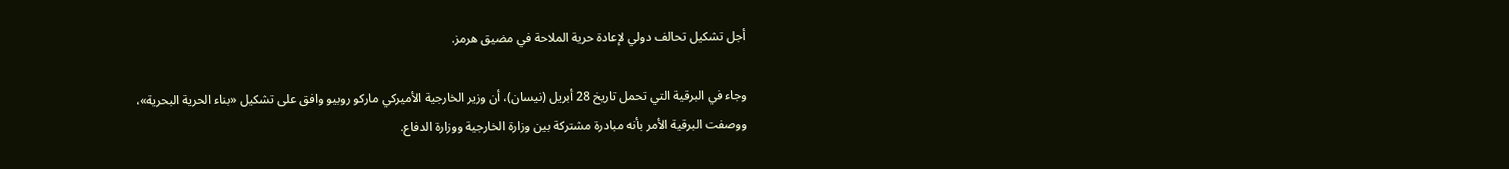أجل تشكيل تحالف دولي لإعادة حرية الملاحة في مضيق هرمز.

وجاء في البرقية التي تحمل تاريخ 28 أبريل (نيسان)، أن وزير الخارجية الأميركي ماركو روبيو وافق على تشكيل «بناء الحرية البحرية»، ووصفت البرقية الأمر بأنه مبادرة مشتركة بين وزارة الخارجية ‌ووزارة الدفاع.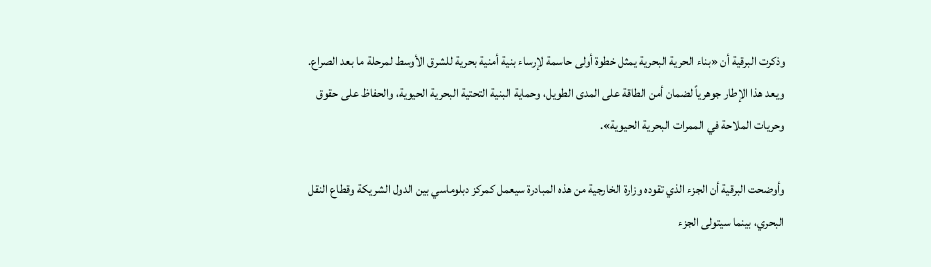وذكرت البرقية ‌أن «بناء الحرية البحرية يمثل خطوة ‌أولى حاسمة لإرساء بنية أمنية بحرية للشرق الأوسط لمرحلة ما بعد الصراع. ويعد هذا الإطار جوهرياً لضمان أمن الطاقة على المدى الطويل، وحماية البنية التحتية البحرية الحيوية، والحفاظ على حقوق وحريات الملاحة في الممرات البحرية الحيوية».

وأوضحت البرقية أن الجزء الذي تقوده وزارة الخارجية من هذه المبادرة سيعمل ‌كمركز دبلوماسي بين الدول ‌الشريكة وقطاع النقل البحري، بينما سيتولى الجزء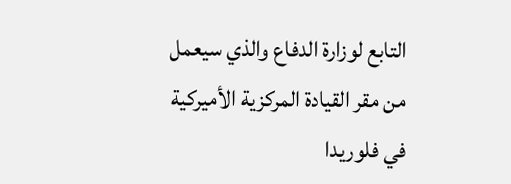التابع ‌لوزارة الدفاع والذي سيعمل من مقر القيادة المركزية ‌الأميركية في فلوريدا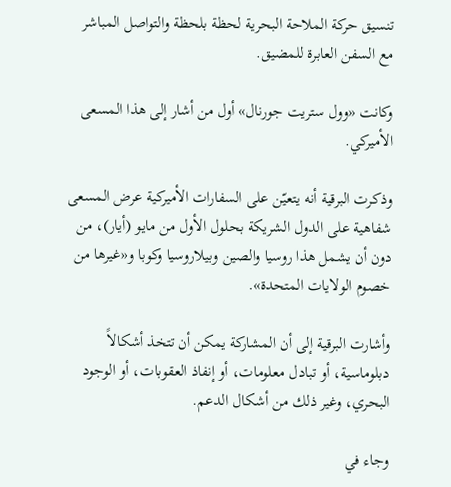تنسيق حركة الملاحة البحرية لحظة بلحظة والتواصل المباشر مع السفن العابرة للمضيق.

وكانت «وول ستريت جورنال» أول من أشار إلى هذا ‌المسعى الأميركي.

وذكرت البرقية أنه يتعيّن على السفارات الأميركية عرض المسعى شفاهية على الدول الشريكة بحلول الأول من مايو (أيار)، من دون أن يشمل هذا روسيا والصين وبيلاروسيا وكوبا و«غيرها من خصوم الولايات المتحدة».

وأشارت البرقية إلى أن المشاركة يمكن أن تتخذ أشكالاً دبلوماسية، أو تبادل معلومات، أو إنفاذ العقوبات، أو الوجود البحري، وغير ذلك من أشكال الدعم.

وجاء في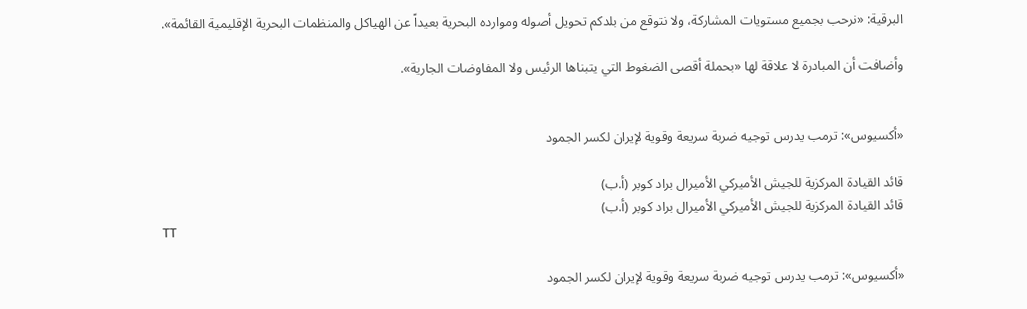البرقية: «نرحب بجميع مستويات المشاركة، ولا نتوقع من بلدكم تحويل أصوله وموارده البحرية بعيداً عن الهياكل والمنظمات البحرية الإقليمية القائمة».

وأضافت أن المبادرة لا علاقة لها «بحملة أقصى الضغوط التي يتبناها الرئيس ولا المفاوضات الجارية».


«أكسيوس»: ترمب يدرس توجيه ضربة سريعة وقوية لإيران لكسر الجمود

قائد القيادة المركزية للجيش الأميركي الأميرال براد كوبر (أ.ب)
قائد القيادة المركزية للجيش الأميركي الأميرال براد كوبر (أ.ب)
TT

«أكسيوس»: ترمب يدرس توجيه ضربة سريعة وقوية لإيران لكسر الجمود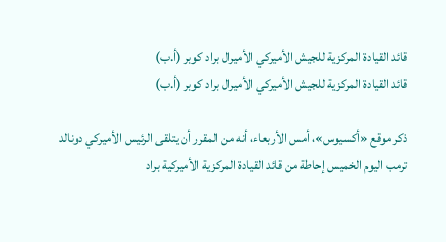قائد القيادة المركزية للجيش الأميركي الأميرال براد كوبر (أ.ب)
قائد القيادة المركزية للجيش الأميركي الأميرال براد كوبر (أ.ب)

ذكر موقع «أكسيوس»، أمس الأربعاء، أنه من ‌المقرر ‌أن يتلقى ‌الرئيس الأميركي دونالد ترمب اليوم الخميس إحاطة من قائد القيادة ‌المركزية ‌الأميركية براد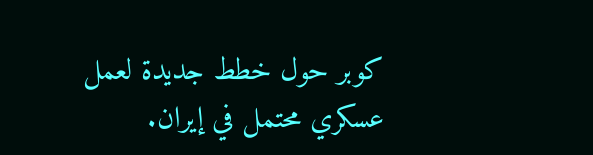كوبر ‌حول ‌خطط جديدة لعمل عسكري ‌محتمل في إيران.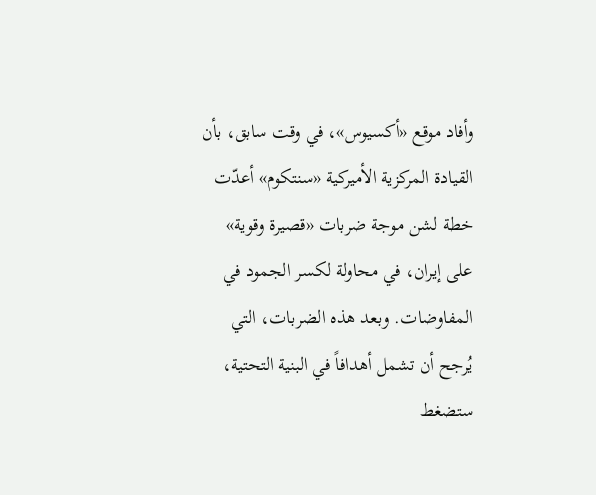وأفاد موقع «أكسيوس»، في وقت سابق، بأن القيادة المركزية الأميركية «سنتكوم» أعدّت خطة لشن موجة ضربات «قصيرة وقوية» على إيران، في محاولة لكسر الجمود في المفاوضات. وبعد هذه الضربات، التي يُرجح أن تشمل أهدافاً في البنية التحتية، ستضغط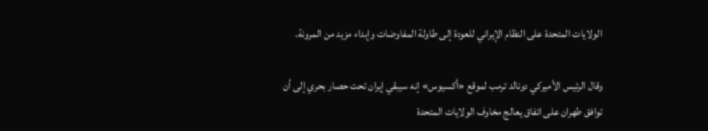الولايات المتحدة على النظام الإيراني للعودة إلى طاولة المفاوضات وإبداء مزيد من المرونة.

وقال الرئيس الأميركي دونالد ترمب لموقع «أكسيوس» إنه سيبقي إيران تحت حصار بحري إلى أن توافق طهران على اتفاق يعالج مخاوف الولايات المتحدة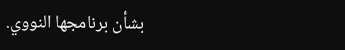بشأن برنامجها النووي.